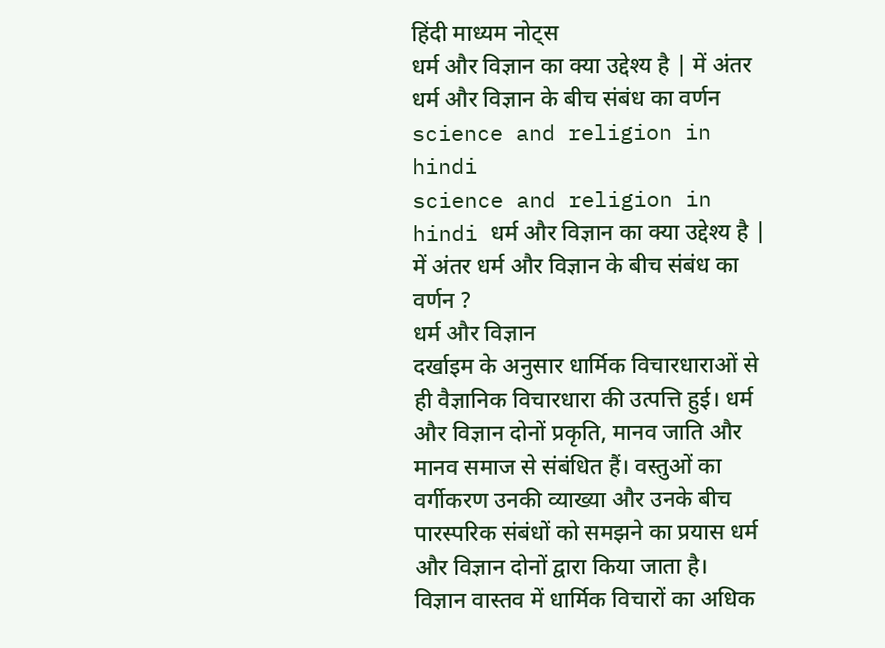हिंदी माध्यम नोट्स
धर्म और विज्ञान का क्या उद्देश्य है | में अंतर धर्म और विज्ञान के बीच संबंध का वर्णन science and religion in hindi
science and religion in hindi धर्म और विज्ञान का क्या उद्देश्य है | में अंतर धर्म और विज्ञान के बीच संबंध का वर्णन ?
धर्म और विज्ञान
दर्खाइम के अनुसार धार्मिक विचारधाराओं से ही वैज्ञानिक विचारधारा की उत्पत्ति हुई। धर्म और विज्ञान दोनों प्रकृति, मानव जाति और मानव समाज से संबंधित हैं। वस्तुओं का वर्गीकरण उनकी व्याख्या और उनके बीच पारस्परिक संबंधों को समझने का प्रयास धर्म और विज्ञान दोनों द्वारा किया जाता है।
विज्ञान वास्तव में धार्मिक विचारों का अधिक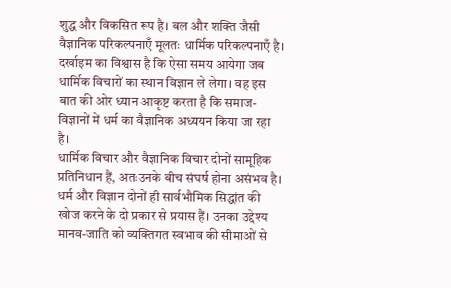शुद्ध और विकसित रूप है। बल और शक्ति जैसी वैज्ञानिक परिकल्पनाएँ मूलतः धार्मिक परिकल्पनाएँ है। दर्खाइम का विश्वास है कि ऐसा समय आयेगा जब धार्मिक विचारों का स्थान विज्ञान ले लेगा। वह इस बात की ओर ध्यान आकृष्ट करता है कि समाज-विज्ञानों में धर्म का वैज्ञानिक अध्ययन किया जा रहा है।
धार्मिक विचार और वैज्ञानिक विचार दोनों सामूहिक प्रतिनिधान हैं, अतःउनके बीच संघर्ष होना असंभव है। धर्म और विज्ञान दोनों ही सार्वभौमिक सिद्धांत की खोज करने के दो प्रकार से प्रयास हैं। उनका उद्देश्य मानव-जाति को व्यक्तिगत स्वभाव की सीमाओं से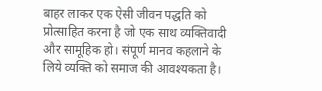बाहर लाकर एक ऐसी जीवन पद्धति को प्रोत्साहित करना है जो एक साथ व्यक्तिवादी और सामूहिक हो। संपूर्ण मानव कहलाने के लिये व्यक्ति को समाज की आवश्यकता है।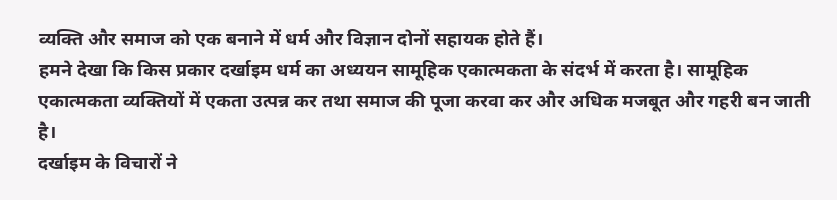व्यक्ति और समाज को एक बनाने में धर्म और विज्ञान दोनों सहायक होते हैं।
हमने देखा कि किस प्रकार दर्खाइम धर्म का अध्ययन सामूहिक एकात्मकता के संदर्भ में करता है। सामूहिक एकात्मकता व्यक्तियों में एकता उत्पन्न कर तथा समाज की पूजा करवा कर और अधिक मजबूत और गहरी बन जाती है।
दर्खाइम के विचारों ने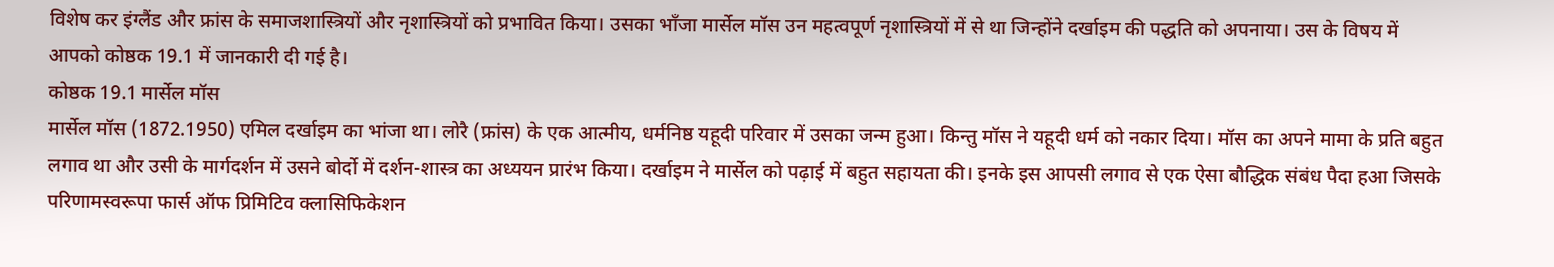विशेष कर इंग्लैंड और फ्रांस के समाजशास्त्रियों और नृशास्त्रियों को प्रभावित किया। उसका भाँजा मार्सेल मॉस उन महत्वपूर्ण नृशास्त्रियों में से था जिन्होंने दर्खाइम की पद्धति को अपनाया। उस के विषय में आपको कोष्ठक 19.1 में जानकारी दी गई है।
कोष्ठक 19.1 मार्सेल मॉस
मार्सेल मॉस (1872.1950) एमिल दर्खाइम का भांजा था। लोरै (फ्रांस) के एक आत्मीय, धर्मनिष्ठ यहूदी परिवार में उसका जन्म हुआ। किन्तु मॉस ने यहूदी धर्म को नकार दिया। मॉस का अपने मामा के प्रति बहुत लगाव था और उसी के मार्गदर्शन में उसने बोर्दो में दर्शन-शास्त्र का अध्ययन प्रारंभ किया। दर्खाइम ने मार्सेल को पढ़ाई में बहुत सहायता की। इनके इस आपसी लगाव से एक ऐसा बौद्धिक संबंध पैदा हआ जिसके परिणामस्वरूपा फार्स ऑफ प्रिमिटिव क्लासिफिकेशन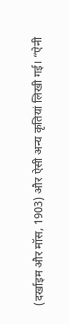(दर्खाइम और मॉस, 1903) और ऐसी अन्य कृतियां लिखी गई। “ऐनी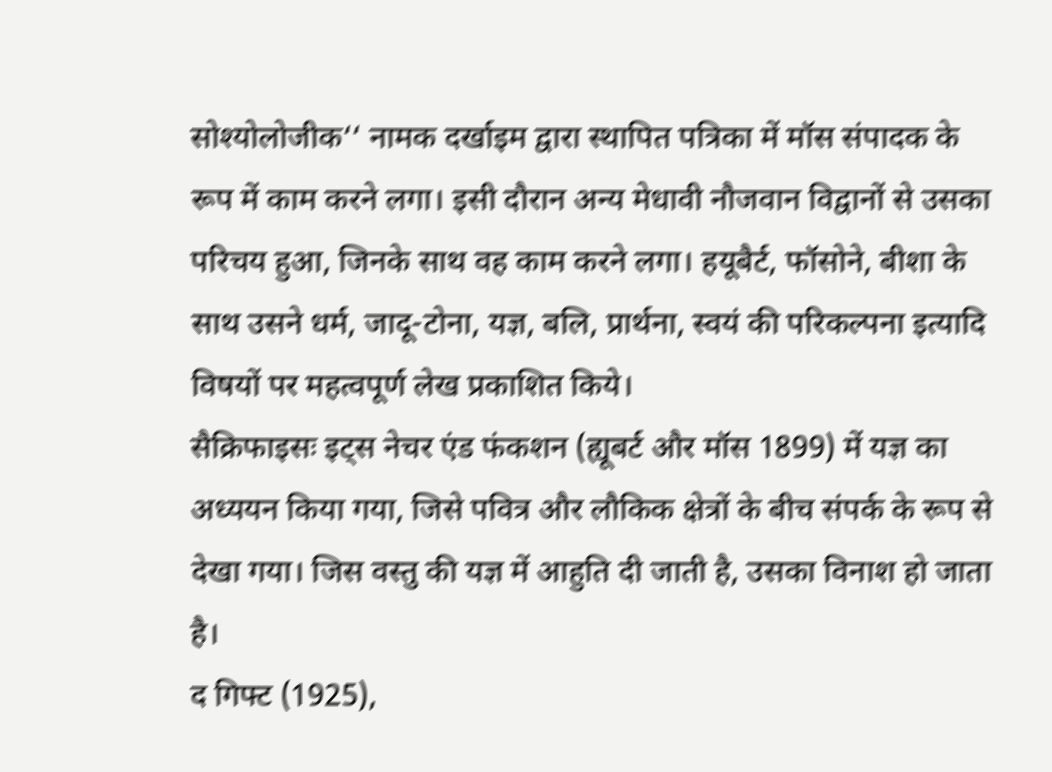सोश्योलोजीक‘‘ नामक दर्खाइम द्वारा स्थापित पत्रिका में मॉस संपादक के रूप में काम करने लगा। इसी दौरान अन्य मेधावी नौजवान विद्वानों से उसका परिचय हुआ, जिनके साथ वह काम करने लगा। हयूबैर्ट, फॉसोने, बीशा के साथ उसने धर्म, जादू-टोना, यज्ञ, बलि, प्रार्थना, स्वयं की परिकल्पना इत्यादि विषयों पर महत्वपूर्ण लेख प्रकाशित किये।
सैक्रिफाइसः इट्स नेचर एंड फंकशन (ह्यूबर्ट और मॉस 1899) में यज्ञ का अध्ययन किया गया, जिसे पवित्र और लौकिक क्षेत्रों के बीच संपर्क के रूप से देखा गया। जिस वस्तु की यज्ञ में आहुति दी जाती है, उसका विनाश हो जाता है।
द गिफ्ट (1925),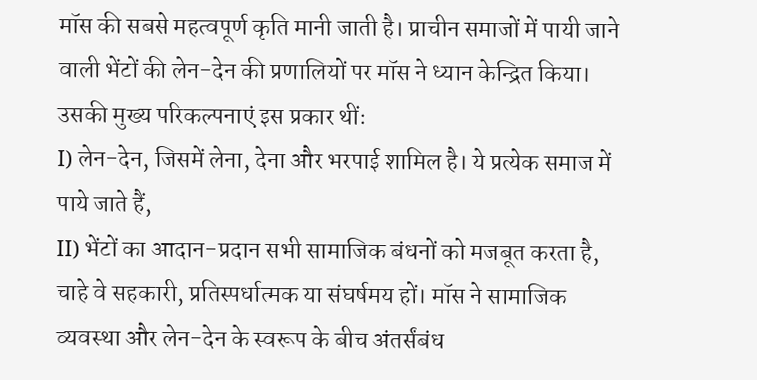मॉस की सबसे महत्वपूर्ण कृति मानी जाती है। प्राचीन समाजों में पायी जाने वाली भेंटों की लेन-देन की प्रणालियों पर मॉस ने ध्यान केन्द्रित किया। उसकी मुख्य परिकल्पनाएं इस प्रकार थींः
I) लेन-देन, जिसमें लेना, देना और भरपाई शामिल है। ये प्रत्येक समाज में पाये जाते हैं,
II) भेंटों का आदान-प्रदान सभी सामाजिक बंधनों को मजबूत करता है, चाहे वे सहकारी, प्रतिस्पर्धात्मक या संघर्षमय हों। मॉस ने सामाजिक व्यवस्था और लेन-देन के स्वरूप के बीच अंतर्संबंध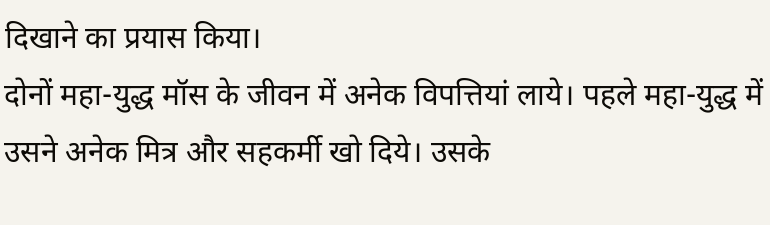दिखाने का प्रयास किया।
दोनों महा-युद्ध मॉस के जीवन में अनेक विपत्तियां लाये। पहले महा-युद्ध में उसने अनेक मित्र और सहकर्मी खो दिये। उसके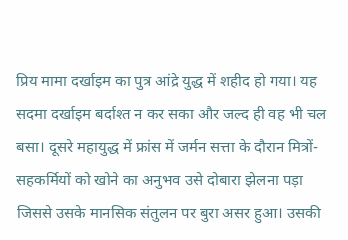प्रिय मामा दर्खाइम का पुत्र आंद्रे युद्ध में शहीद हो गया। यह सदमा दर्खाइम बर्दाश्त न कर सका और जल्द ही वह भी चल बसा। दूसरे महायुद्ध में फ्रांस में जर्मन सत्ता के दौरान मित्रों-सहकर्मियों को खोने का अनुभव उसे दोबारा झेलना पड़ा जिससे उसके मानसिक संतुलन पर बुरा असर हुआ। उसकी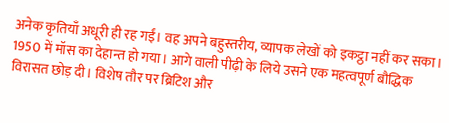अनेक कृतियाँ अधूरी ही रह गईं। वह अपने बहुस्तरीय, व्यापक लेखों को इकट्ठा नहीं कर सका। 1950 में मॉस का देहान्त हो गया। आगे वाली पीढ़ी के लिये उसने एक महत्वपूर्ण बौद्धिक विरासत छोड़ दी। विशेष तौर पर ब्रिटिश और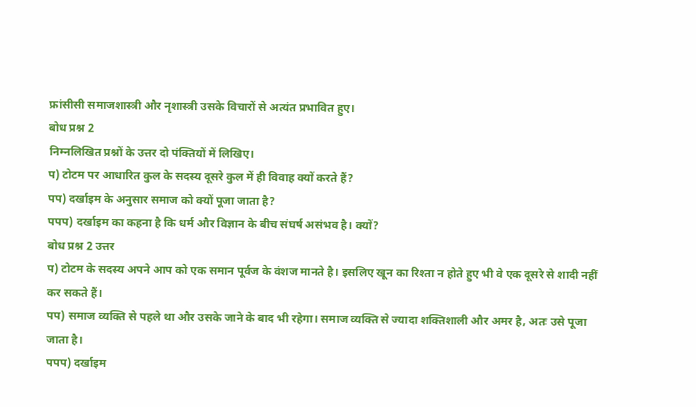फ्रांसीसी समाजशास्त्री और नृशास्त्री उसके विचारों से अत्यंत प्रभावित हुए।
बोध प्रश्न 2
निम्नलिखित प्रश्नों के उत्तर दो पंक्तियों में लिखिए।
प) टोटम पर आधारित कुल के सदस्य दूसरे कुल में ही विवाह क्यों करते हैं?
पप) दर्खाइम के अनुसार समाज को क्यों पूजा जाता है?
पपप) दर्खाइम का कहना है कि धर्म और विज्ञान के बीच संघर्ष असंभव है। क्यों?
बोध प्रश्न 2 उत्तर
प) टोटम के सदस्य अपने आप को एक समान पूर्वज के वंशज मानते है। इसलिए खून का रिश्ता न होते हुए भी वे एक दूसरे से शादी नहीं कर सकते हैं।
पप) समाज व्यक्ति से पहले था और उसके जाने के बाद भी रहेगा। समाज व्यक्ति से ज्यादा शक्तिशाली और अमर है, अतः उसे पूजा जाता है।
पपप) दर्खाइम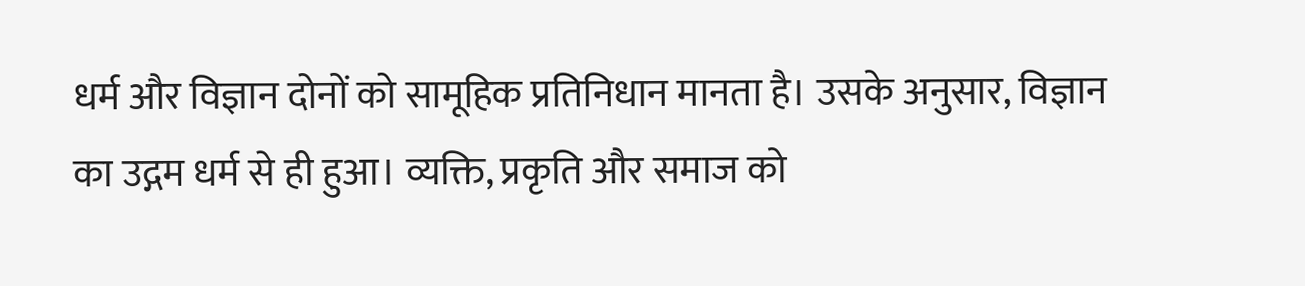धर्म और विज्ञान दोनों को सामूहिक प्रतिनिधान मानता है। उसके अनुसार, विज्ञान का उद्गम धर्म से ही हुआ। व्यक्ति, प्रकृति और समाज को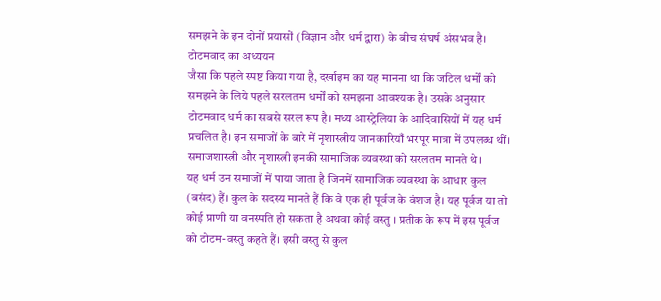समझने के इन दोनों प्रयासों (विज्ञान और धर्म द्वारा) के बीच संघर्ष अंसभव है।
टोटमवाद का अध्ययन
जैसा कि पहले स्पष्ट किया गया है, दर्खाइम का यह मानना था कि जटिल धर्मों को समझने के लिये पहले सरलतम धर्मों को समझना आवश्यक है। उसके अनुसार टोटमवाद धर्म का सबसे सरल रूप है। मध्य आस्ट्रेलिया के आदिवासियों में यह धर्म प्रचलित है। इन समाजों के बारे में नृशास्त्रीय जानकारियाँ भरपूर मात्रा में उपलब्ध थीं। समाजशास्त्री और नृशास्त्री इनकी सामाजिक व्यवस्था को सरलतम मानते थे।
यह धर्म उन समाजों में पाया जाता है जिनमें सामाजिक व्यवस्था के आधार कुल (बसंद) हैं। कुल के सदस्य मानते हैं कि वे एक ही पूर्वज के वंशज है। यह पूर्वज या तो कोई प्राणी या वनस्पति हो सकता है अथवा कोई वस्तु । प्रतीक के रूप में इस पूर्वज को टोटम-वस्तु कहते हैं। इसी वस्तु से कुल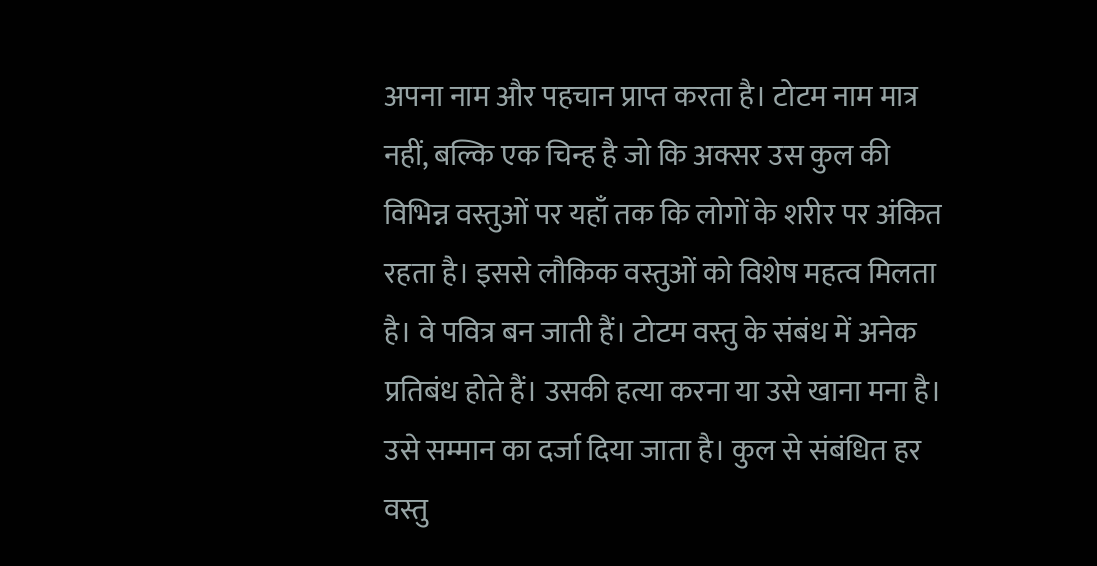अपना नाम और पहचान प्राप्त करता है। टोटम नाम मात्र नहीं, बल्कि एक चिन्ह है जो कि अक्सर उस कुल की विभिन्न वस्तुओं पर यहाँ तक कि लोगों के शरीर पर अंकित रहता है। इससे लौकिक वस्तुओं को विशेष महत्व मिलता है। वे पवित्र बन जाती हैं। टोटम वस्तु के संबंध में अनेक प्रतिबंध होते हैं। उसकी हत्या करना या उसे खाना मना है। उसे सम्मान का दर्जा दिया जाता है। कुल से संबंधित हर वस्तु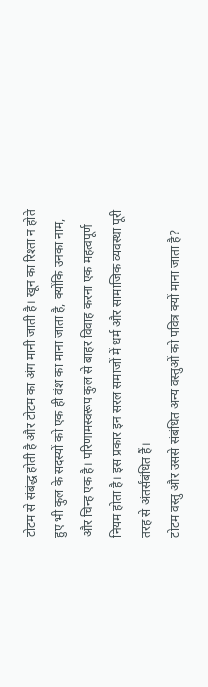टोटम से संबंद्ध होती है और टोटम का अंग मानी जाती है। खून का रिश्ता न होते हुए भी कुल के सदस्यों को एक ही वंश का माना जाता है, क्योंकि उनका नाम, और चिन्ह एक है। परिणामस्वरूप कुल से बाहर विवाह करना एक महत्वपूर्ण नियम होता है। इस प्रकार इन सरल समाजों में धर्म और सामाजिक व्यवस्था पूरी तरह से अंतर्संबंधित हैं।
टोटम वस्तु और उससे संबंधित अन्य वस्तुओं को पवित्र क्यों माना जाता है?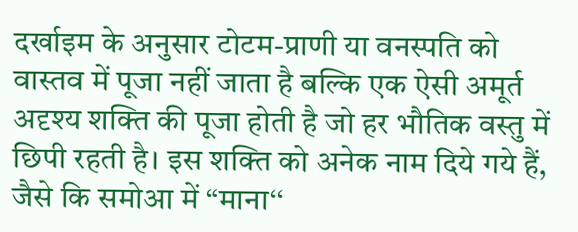दर्खाइम के अनुसार टोटम-प्राणी या वनस्पति को वास्तव में पूजा नहीं जाता है बल्कि एक ऐसी अमूर्त अदृश्य शक्ति की पूजा होती है जो हर भौतिक वस्तु में छिपी रहती है। इस शक्ति को अनेक नाम दिये गये हैं, जैसे कि समोआ में “माना‘‘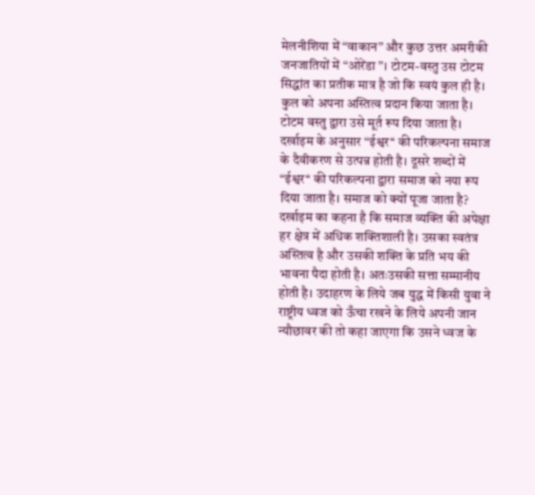मेलनीशिया में “वाकान” और कुछ उत्तर अमरीकी जनजातियों में “ओरेंडा”। टोटम-वस्तु उस टोटम सिद्धांत का प्रतीक मात्र है जो कि स्वयं कुल ही है। कुल को अपना अस्तित्व प्रदान किया जाता है। टोटम वस्तु द्वारा उसे मूर्त रूप दिया जाता है। दर्खाइम के अनुसार “ईश्वर‘‘ की परिकल्पना समाज के दैवीकरण से उत्पन्न होती है। दूसरे शब्दों में “ईश्वर‘‘ की परिकल्पना द्वारा समाज को नया रूप दिया जाता है। समाज को क्यों पूजा जाता है? दर्खाइम का कहना है कि समाज व्यक्ति की अपेक्षा हर क्षेत्र में अधिक शक्तिशाली है। उसका स्वतंत्र अस्तित्व है और उसकी शक्ति के प्रति भय की भावना पैदा होती है। अतःउसकी सत्ता सम्मानीय होती है। उदाहरण के लिये जब युद्ध में किसी युवा ने राष्ट्रीय ध्वज को ऊँचा रखने के लिये अपनी जान न्यौछावर की तो कहा जाएगा कि उसने ध्वज के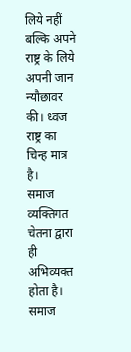लिये नहीं बल्कि अपने राष्ट्र के लिये अपनी जान न्यौछावर की। ध्वज राष्ट्र का चिन्ह मात्र है।
समाज व्यक्तिगत चेतना द्वारा ही अभिव्यक्त होता है। समाज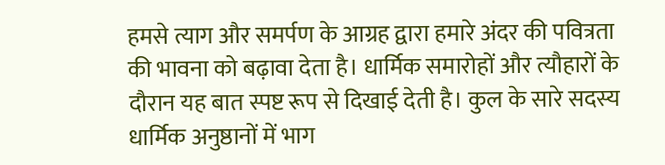हमसे त्याग और समर्पण के आग्रह द्वारा हमारे अंदर की पवित्रता की भावना को बढ़ावा देता है। धार्मिक समारोहों और त्यौहारों के दौरान यह बात स्पष्ट रूप से दिखाई देती है। कुल के सारे सदस्य धार्मिक अनुष्ठानों में भाग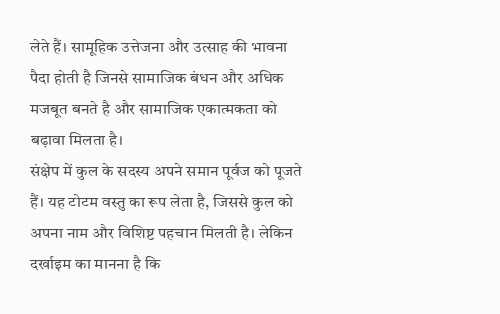लेते हैं। सामूहिक उत्तेजना और उत्साह की भावना पैदा होती है जिनसे सामाजिक बंधन और अधिक मजबूत बनते है और सामाजिक एकात्मकता को बढ़ावा मिलता है।
संक्षेप में कुल के सदस्य अपने समान पूर्वज को पूजते हैं। यह टोटम वस्तु का रूप लेता है, जिससे कुल को अपना नाम और विशिष्ट पहचान मिलती है। लेकिन दर्खाइम का मानना है कि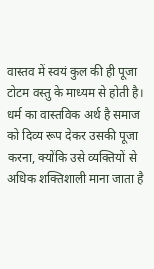वास्तव में स्वयं कुल की ही पूजा टोटम वस्तु के माध्यम से होती है। धर्म का वास्तविक अर्थ है समाज को दिव्य रूप देकर उसकी पूजा करना, क्योंकि उसे व्यक्तियों से अधिक शक्तिशाली माना जाता है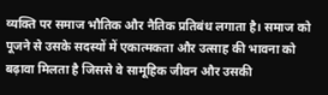व्यक्ति पर समाज भौतिक और नैतिक प्रतिबंध लगाता है। समाज को पूजने से उसके सदस्यों में एकात्मकता और उत्साह की भावना को बढ़ावा मिलता है जिससे वे सामूहिक जीवन और उसकी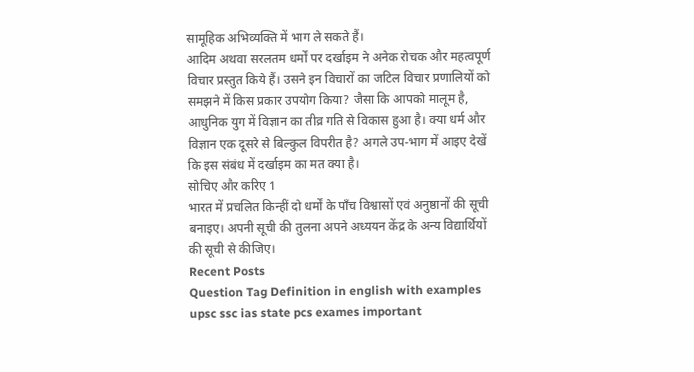सामूहिक अभिव्यक्ति में भाग ले सकते हैं।
आदिम अथवा सरलतम धर्मों पर दर्खाइम ने अनेक रोचक और महत्वपूर्ण विचार प्रस्तुत किये हैं। उसने इन विचारों का जटिल विचार प्रणालियों को समझने में किस प्रकार उपयोग किया? जैसा कि आपको मालूम है, आधुनिक युग में विज्ञान का तीव्र गति से विकास हुआ है। क्या धर्म और विज्ञान एक दूसरे से बिल्कुल विपरीत है? अगले उप-भाग में आइए देखें कि इस संबंध में दर्खाइम का मत क्या है।
सोचिए और करिए 1
भारत में प्रचलित किन्हीं दो धर्मों के पाँच विश्वासों एवं अनुष्ठानों की सूची बनाइए। अपनी सूची की तुलना अपने अध्ययन केंद्र के अन्य विद्यार्थियों की सूची से कीजिए।
Recent Posts
Question Tag Definition in english with examples upsc ssc ias state pcs exames important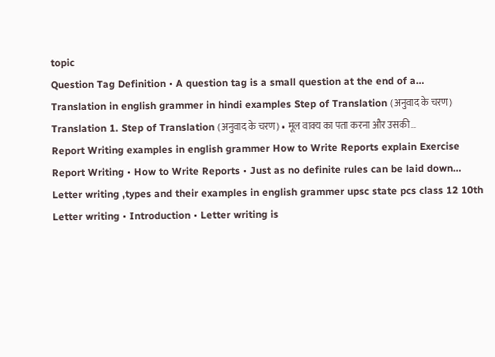topic
Question Tag Definition • A question tag is a small question at the end of a…
Translation in english grammer in hindi examples Step of Translation (अनुवाद के चरण)
Translation 1. Step of Translation (अनुवाद के चरण) • मूल वाक्य का पता करना और उसकी…
Report Writing examples in english grammer How to Write Reports explain Exercise
Report Writing • How to Write Reports • Just as no definite rules can be laid down…
Letter writing ,types and their examples in english grammer upsc state pcs class 12 10th
Letter writing • Introduction • Letter writing is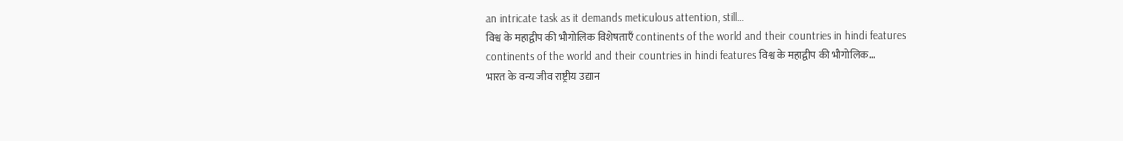an intricate task as it demands meticulous attention, still…
विश्व के महाद्वीप की भौगोलिक विशेषताएँ continents of the world and their countries in hindi features
continents of the world and their countries in hindi features विश्व के महाद्वीप की भौगोलिक…
भारत के वन्य जीव राष्ट्रीय उद्यान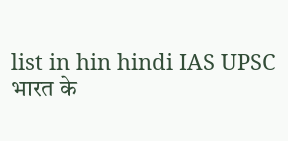list in hin hindi IAS UPSC
भारत के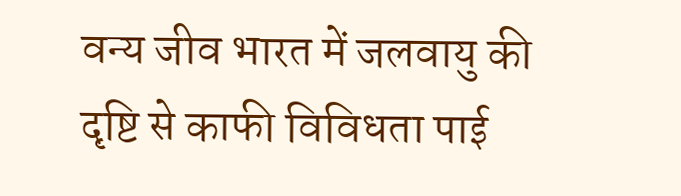वन्य जीव भारत में जलवायु की दृष्टि से काफी विविधता पाई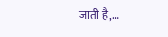जाती है,…